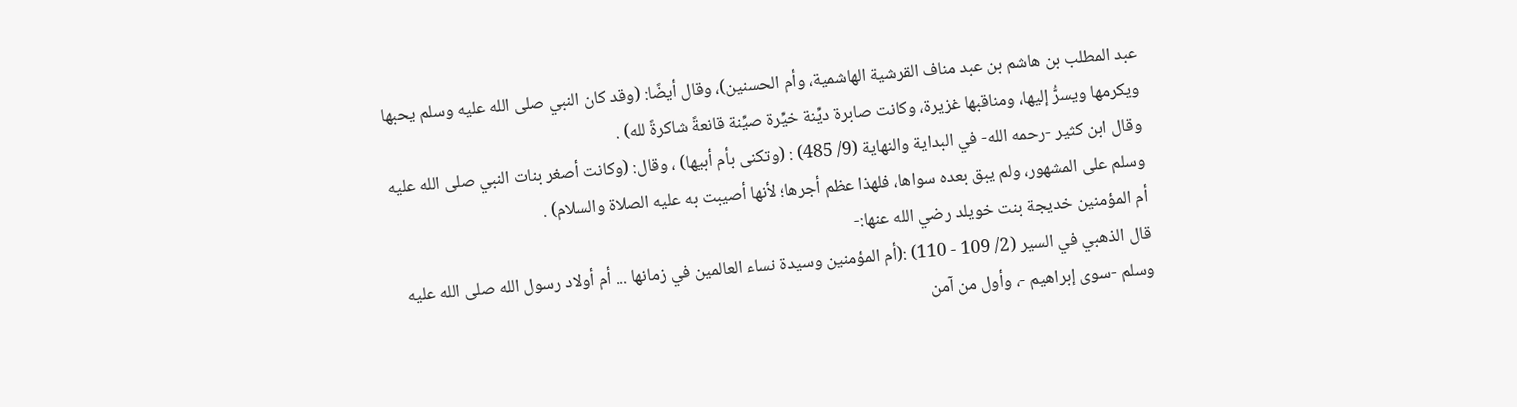عبد المطلب بن هاشم بن عبد مناف القرشية الهاشمية، وأم الحسنين)، وقال أيضًا: (وقد كان النبي صلى الله عليه وسلم يحبها ويكرمها ويسرُّ إليها، ومناقبها غزيرة، وكانت صابرة ديِّنة خيِّرة صيِّنة قانعةً شاكرةً لله) .
وقال ابن كثير -رحمه الله- في البداية والنهاية (9/ 485) : (وتكنى بأم أبيها) ، وقال: (وكانت أصغر بنات النبي صلى الله عليه وسلم على المشهور، ولم يبق بعده سواها، فلهذا عظم أجرها؛ لأنها أصيبت به عليه الصلاة والسلام) .
أم المؤمنين خديجة بنت خويلد رضي الله عنها:-
قال الذهبي في السير (2/ 109 - 110) :(أم المؤمنين وسيدة نساء العالمين في زمانها ... أم أولاد رسول الله صلى الله عليه وسلم -سوى إبراهيم -، وأول من آمن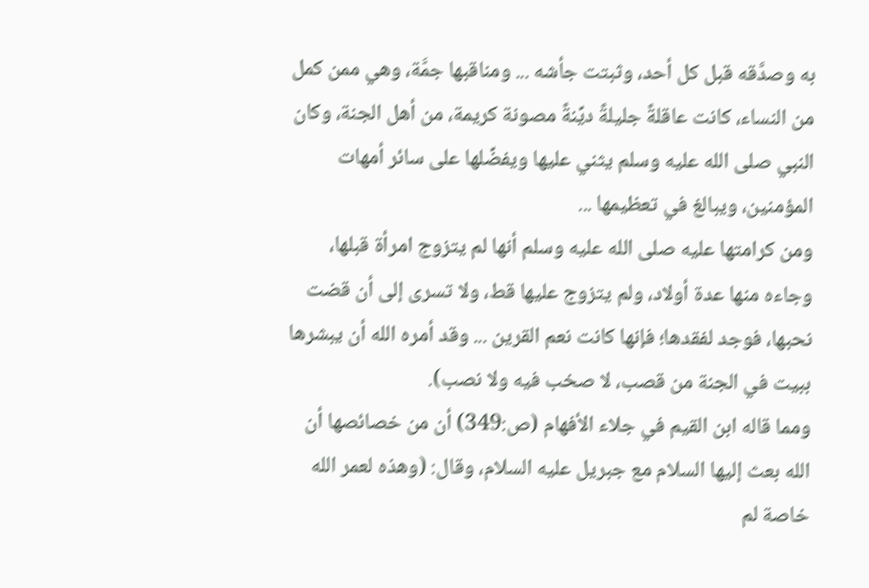به وصدَّقه قبل كل أحد، وثبتت جأشه ... ومناقبها جمَّة، وهي ممن كمل من النساء، كانت عاقلةً جليلةً ديِّنةً مصونة كريمة، من أهل الجنة، وكان النبي صلى الله عليه وسلم يثني عليها ويفضِّلها على سائر أمهات المؤمنين، ويبالغ في تعظيمها ...
ومن كرامتها عليه صلى الله عليه وسلم أنها لم يتزوج امرأة قبلها، وجاءه منها عدة أولاد، ولم يتزوج عليها قط، ولا تسرى إلى أن قضت نحبها، فوجد لفقدها؛ فإنها كانت نعم القرين ... وقد أمره الله أن يبشرها ببيت في الجنة من قصب، لا صخب فيه ولا نصب).
ومما قاله ابن القيم في جلاء الأفهام (ص:349) أن من خصائصها أن الله بعث إليها السلام مع جبريل عليه السلام، وقال: (وهذه لعمر الله خاصة لم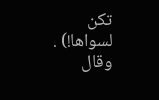تكن لسواها!) .
وقال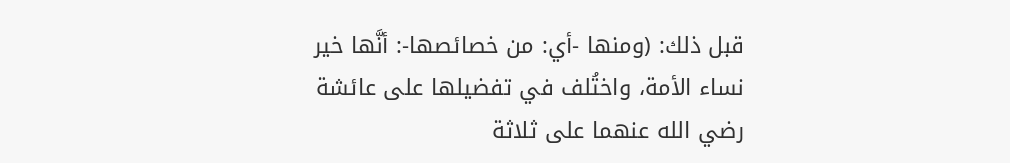قبل ذلك: (ومنها -أي: من خصائصها-: أنَّها خير نساء الأمة، واختُلف في تفضيلها على عائشة رضي الله عنهما على ثلاثة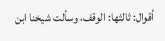أقوال: ثالثها: الوقف، وسألت شيخنا ابن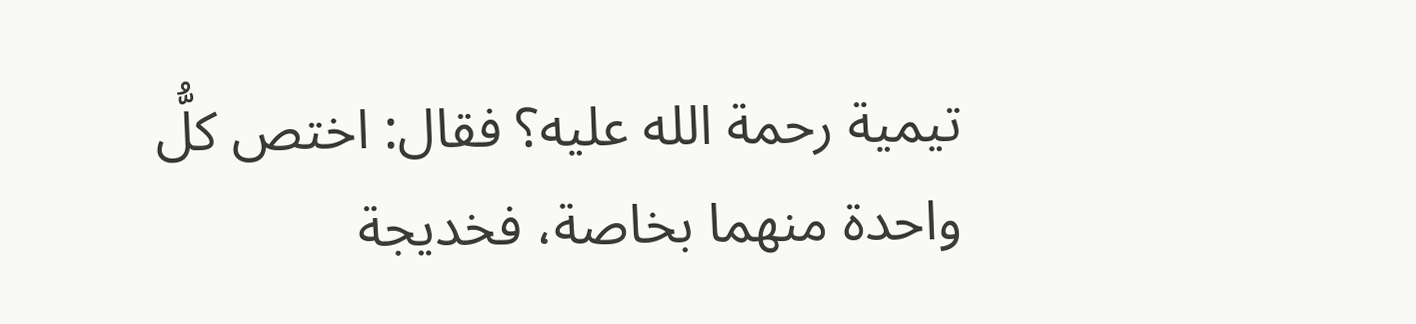تيمية رحمة الله عليه؟ فقال: اختص كلُّ واحدة منهما بخاصة، فخديجة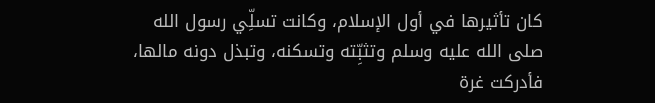كان تأثيرها في أول الإسلام، وكانت تسلِّي رسول الله صلى الله عليه وسلم وتثبِّته وتسكنه، وتبذل دونه مالها، فأدركت غرة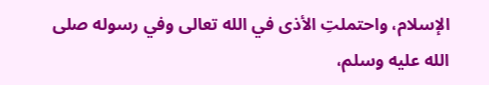الإسلام، واحتملتِ الأذى في الله تعالى وفي رسوله صلى الله عليه وسلم،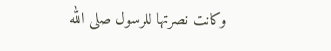وكانت نصرتها للرسول صلى الله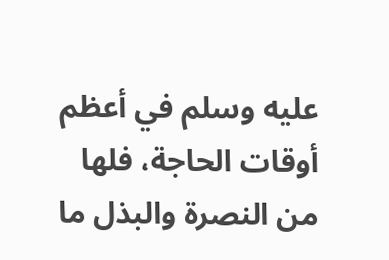عليه وسلم في أعظم أوقات الحاجة، فلها من النصرة والبذل ما